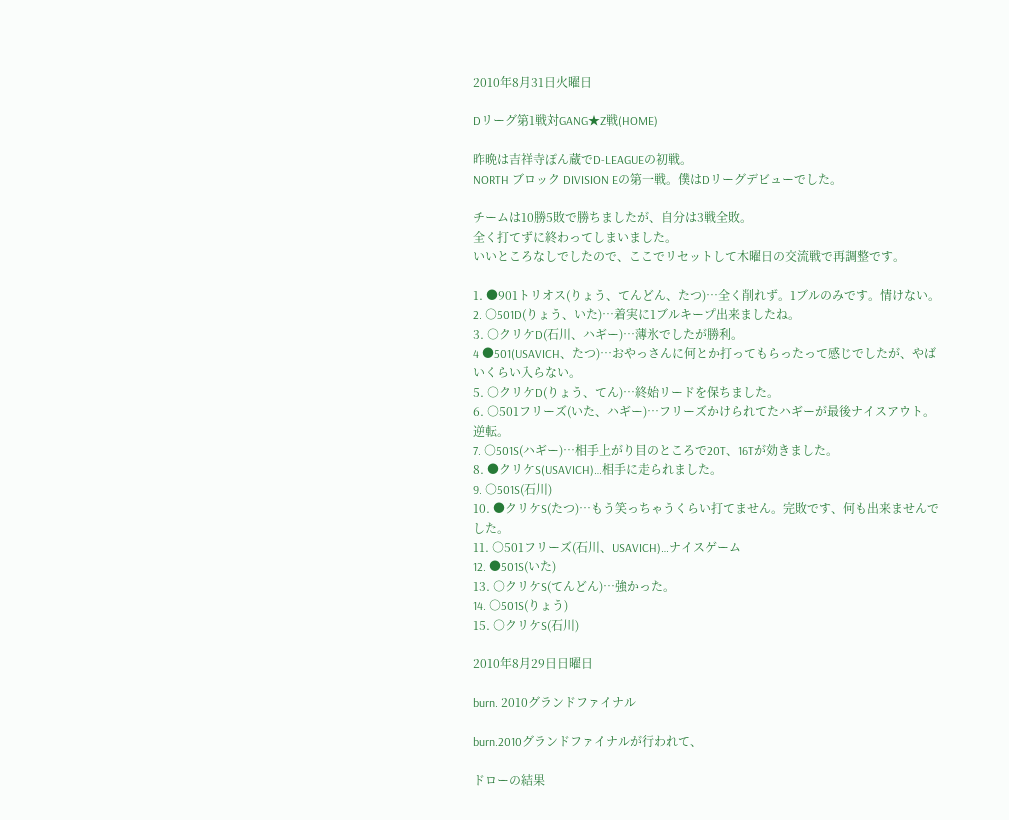2010年8月31日火曜日

Dリーグ第1戦対GANG★Z戦(HOME)

昨晩は吉祥寺ぽん蔵でD-LEAGUEの初戦。
NORTH ブロック DIVISION Eの第一戦。僕はDリーグデビューでした。

チームは10勝5敗で勝ちましたが、自分は3戦全敗。
全く打てずに終わってしまいました。
いいところなしでしたので、ここでリセットして木曜日の交流戦で再調整です。

1. ●901トリオス(りょう、てんどん、たつ)…全く削れず。1ブルのみです。情けない。
2. ○501D(りょう、いた)…着実に1ブルキープ出来ましたね。
3. ○クリケD(石川、ハギー)…薄氷でしたが勝利。
4 ●501(USAVICH、たつ)…おやっさんに何とか打ってもらったって感じでしたが、やばいくらい入らない。
5. ○クリケD(りょう、てん)…終始リードを保ちました。
6. ○501フリーズ(いた、ハギー)…フリーズかけられてたハギーが最後ナイスアウト。逆転。
7. ○501S(ハギー)…相手上がり目のところで20T、16Tが効きました。
8. ●クリケS(USAVICH)…相手に走られました。
9. ○501S(石川)
10. ●クリケS(たつ)…もう笑っちゃうくらい打てません。完敗です、何も出来ませんでした。
11. ○501フリーズ(石川、USAVICH)…ナイスゲーム
12. ●501S(いた)
13. ○クリケS(てんどん)…強かった。
14. ○501S(りょう)
15. ○クリケS(石川)

2010年8月29日日曜日

burn. 2010グランドファイナル

burn.2010グランドファイナルが行われて、

ドローの結果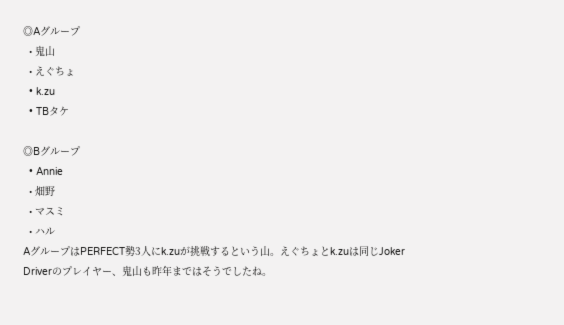◎Aグループ
  • 鬼山
  • えぐちょ
  • k.zu
  • TBタケ

◎Bグループ
  • Annie
  • 畑野
  • マスミ
  • ハル
AグループはPERFECT勢3人にk.zuが挑戦するという山。えぐちょとk.zuは同じJoker Driverのプレイヤー、鬼山も昨年まではそうでしたね。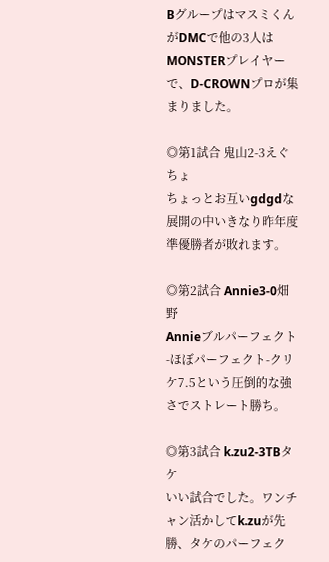BグループはマスミくんがDMCで他の3人はMONSTERプレイヤーで、D-CROWNプロが集まりました。

◎第1試合 鬼山2-3えぐちょ
ちょっとお互いgdgdな展開の中いきなり昨年度準優勝者が敗れます。

◎第2試合 Annie3-0畑野
Annieブルパーフェクト-ほぼパーフェクト-クリケ7.5という圧倒的な強さでストレート勝ち。

◎第3試合 k.zu2-3TBタケ
いい試合でした。ワンチャン活かしてk.zuが先勝、タケのパーフェク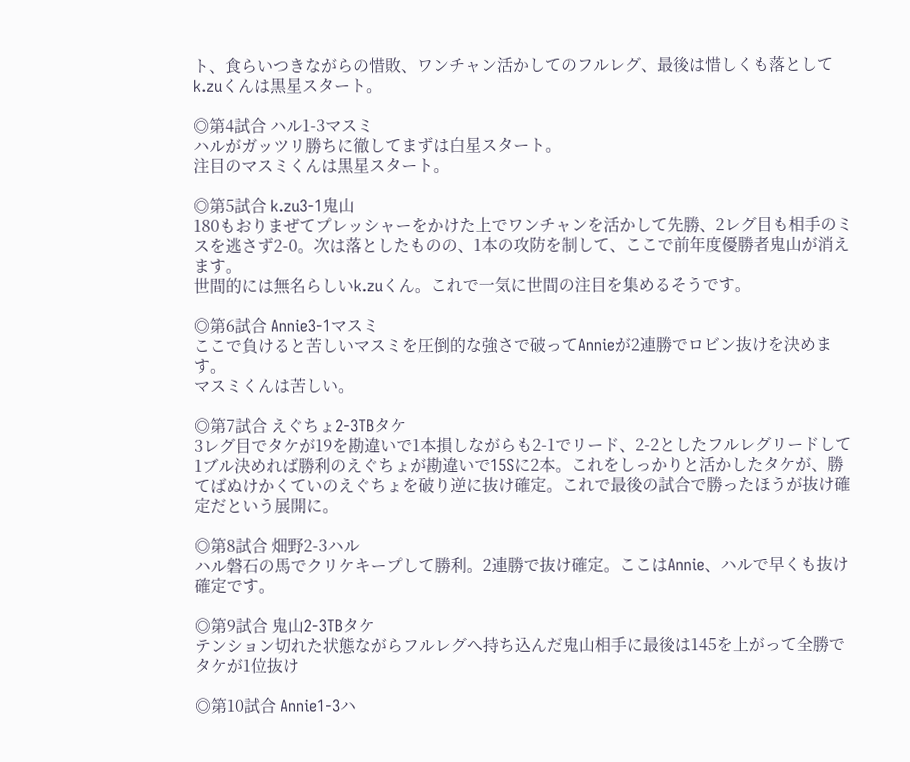ト、食らいつきながらの惜敗、ワンチャン活かしてのフルレグ、最後は惜しくも落としてk.zuくんは黒星スタート。

◎第4試合 ハル1-3マスミ
ハルがガッツリ勝ちに徹してまずは白星スタート。
注目のマスミくんは黒星スタート。

◎第5試合 k.zu3-1鬼山
180もおりまぜてプレッシャーをかけた上でワンチャンを活かして先勝、2レグ目も相手のミスを逃さず2-0。次は落としたものの、1本の攻防を制して、ここで前年度優勝者鬼山が消えます。
世間的には無名らしいk.zuくん。これで一気に世間の注目を集めるそうです。

◎第6試合 Annie3-1マスミ
ここで負けると苦しいマスミを圧倒的な強さで破ってAnnieが2連勝でロビン抜けを決めます。
マスミくんは苦しい。

◎第7試合 えぐちょ2-3TBタケ
3レグ目でタケが19を勘違いで1本損しながらも2-1でリード、2-2としたフルレグリードして1ブル決めれば勝利のえぐちょが勘違いで15Sに2本。これをしっかりと活かしたタケが、勝てばぬけかくていのえぐちょを破り逆に抜け確定。これで最後の試合で勝ったほうが抜け確定だという展開に。

◎第8試合 畑野2-3ハル
ハル磐石の馬でクリケキープして勝利。2連勝で抜け確定。ここはAnnie、ハルで早くも抜け確定です。

◎第9試合 鬼山2-3TBタケ
テンション切れた状態ながらフルレグへ持ち込んだ鬼山相手に最後は145を上がって全勝でタケが1位抜け

◎第10試合 Annie1-3ハ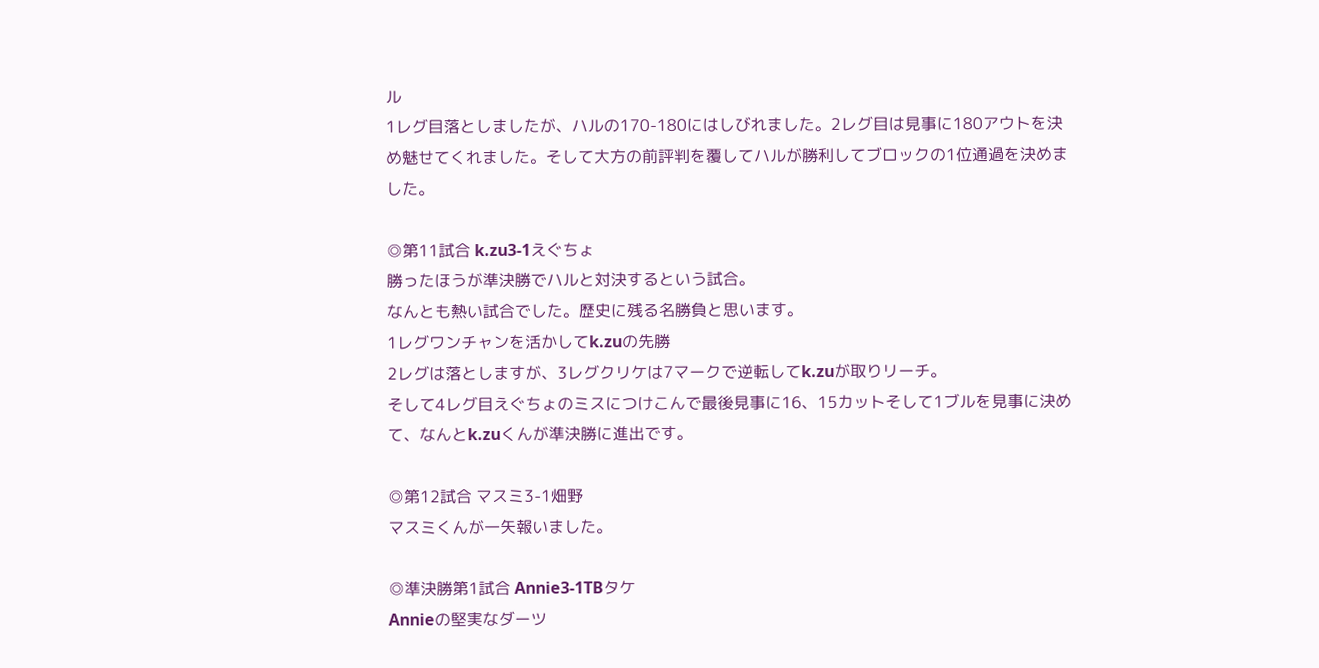ル
1レグ目落としましたが、ハルの170-180にはしびれました。2レグ目は見事に180アウトを決め魅せてくれました。そして大方の前評判を覆してハルが勝利してブロックの1位通過を決めました。

◎第11試合 k.zu3-1えぐちょ
勝ったほうが準決勝でハルと対決するという試合。
なんとも熱い試合でした。歴史に残る名勝負と思います。
1レグワンチャンを活かしてk.zuの先勝
2レグは落としますが、3レグクリケは7マークで逆転してk.zuが取りリーチ。
そして4レグ目えぐちょのミスにつけこんで最後見事に16、15カットそして1ブルを見事に決めて、なんとk.zuくんが準決勝に進出です。

◎第12試合 マスミ3-1畑野
マスミくんが一矢報いました。

◎準決勝第1試合 Annie3-1TBタケ
Annieの堅実なダーツ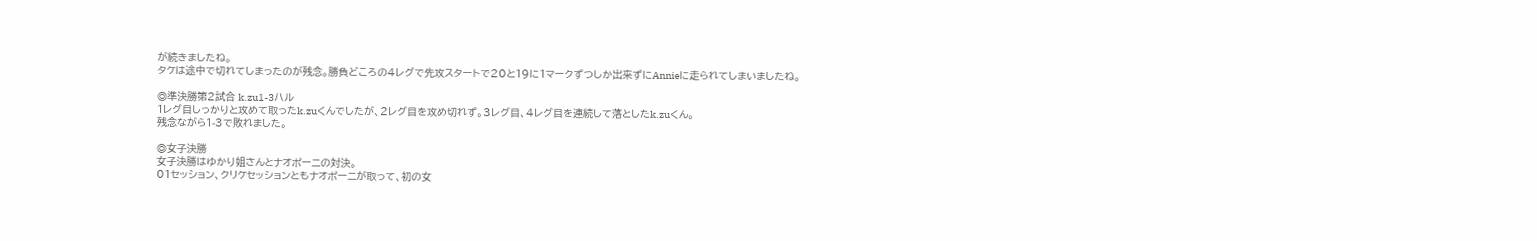が続きましたね。
タケは途中で切れてしまったのが残念。勝負どころの4レグで先攻スタートで20と19に1マークずつしか出来ずにAnnieに走られてしまいましたね。

◎準決勝第2試合 k.zu1-3ハル
1レグ目しっかりと攻めて取ったk.zuくんでしたが、2レグ目を攻め切れず。3レグ目、4レグ目を連続して落としたk.zuくん。
残念ながら1-3で敗れました。

◎女子決勝
女子決勝はゆかり姐さんとナオポーニの対決。
01セッション、クリケセッションともナオポーニが取って、初の女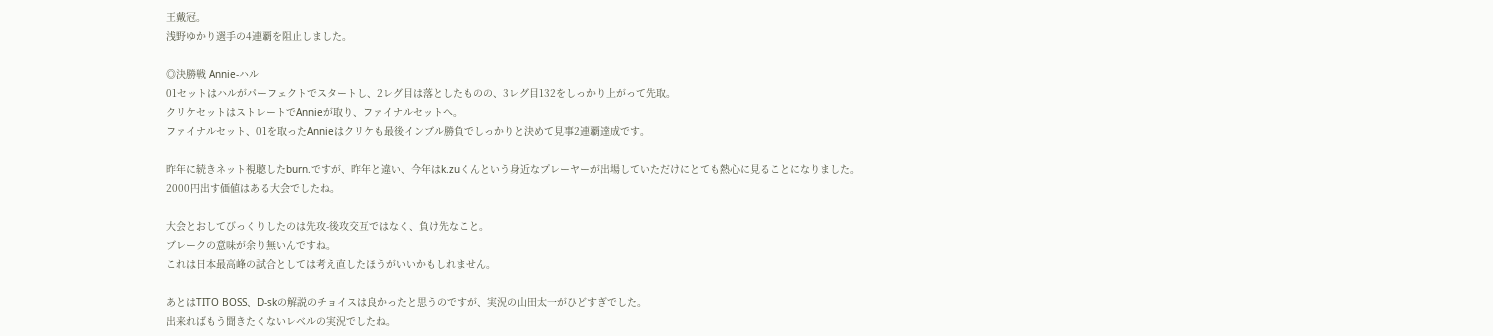王戴冠。
浅野ゆかり選手の4連覇を阻止しました。

◎決勝戦 Annie-ハル
01セットはハルがパーフェクトでスタートし、2レグ目は落としたものの、3レグ目132をしっかり上がって先取。
クリケセットはストレートでAnnieが取り、ファイナルセットへ。
ファイナルセット、01を取ったAnnieはクリケも最後インブル勝負でしっかりと決めて見事2連覇達成です。

昨年に続きネット視聴したburn.ですが、昨年と違い、今年はk.zuくんという身近なプレーヤーが出場していただけにとても熱心に見ることになりました。
2000円出す価値はある大会でしたね。

大会とおしてびっくりしたのは先攻-後攻交互ではなく、負け先なこと。
ブレークの意味が余り無いんですね。
これは日本最高峰の試合としては考え直したほうがいいかもしれません。

あとはTITO BOSS、D-skの解説のチョイスは良かったと思うのですが、実況の山田太一がひどすぎでした。
出来ればもう聞きたくないレベルの実況でしたね。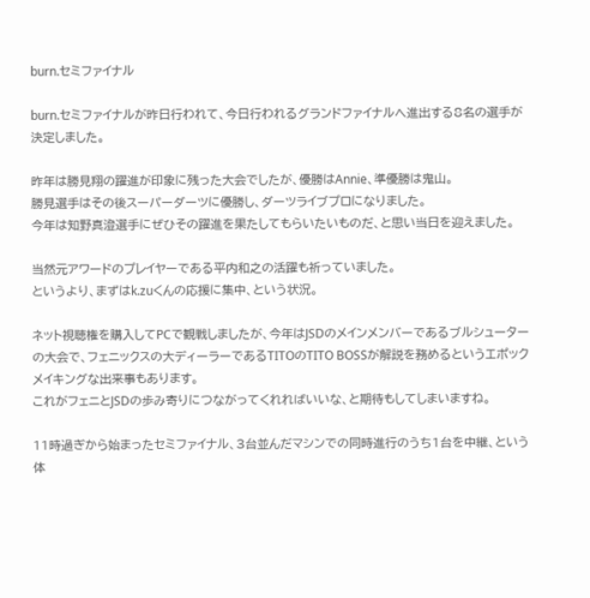burn.セミファイナル

burn.セミファイナルが昨日行われて、今日行われるグランドファイナルへ進出する8名の選手が決定しました。

昨年は勝見翔の躍進が印象に残った大会でしたが、優勝はAnnie、準優勝は鬼山。
勝見選手はその後スーパーダーツに優勝し、ダーツライブプロになりました。
今年は知野真澄選手にぜひその躍進を果たしてもらいたいものだ、と思い当日を迎えました。

当然元アワードのプレイヤーである平内和之の活躍も祈っていました。
というより、まずはk.zuくんの応援に集中、という状況。

ネット視聴権を購入してPCで観戦しましたが、今年はJSDのメインメンバーであるブルシューターの大会で、フェニックスの大ディーラーであるTITOのTITO BOSSが解説を務めるというエポックメイキングな出来事もあります。
これがフェニとJSDの歩み寄りにつながってくれればいいな、と期待もしてしまいますね。

11時過ぎから始まったセミファイナル、3台並んだマシンでの同時進行のうち1台を中継、という体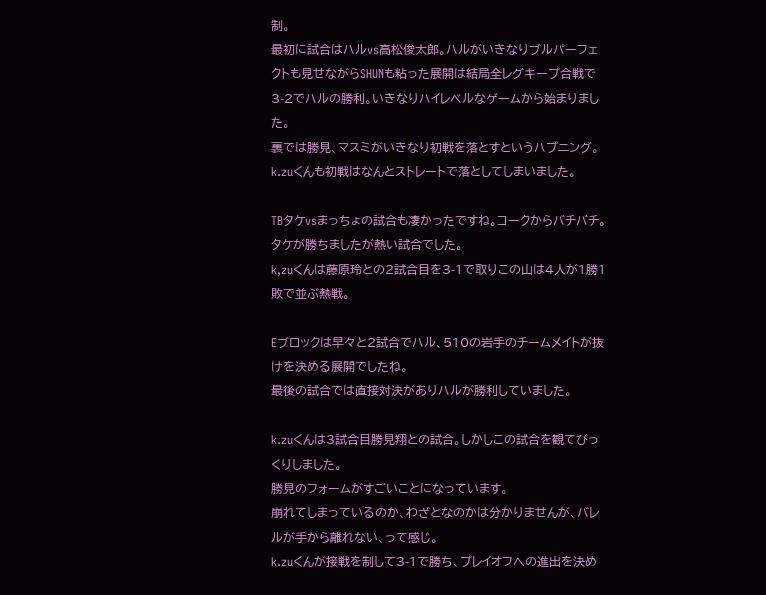制。
最初に試合はハルvs高松俊太郎。ハルがいきなりブルパーフェクトも見せながらSHUNも粘った展開は結局全レグキープ合戦で3-2でハルの勝利。いきなりハイレベルなゲームから始まりました。
裏では勝見、マスミがいきなり初戦を落とすというハプニング。
k.zuくんも初戦はなんとストレートで落としてしまいました。

TBタケvsまっちょの試合も凄かったですね。コークからバチバチ。
タケが勝ちましたが熱い試合でした。
k,zuくんは藤原玲との2試合目を3-1で取りこの山は4人が1勝1敗で並ぶ熱戦。

Eブロックは早々と2試合でハル、510の岩手のチームメイトが抜けを決める展開でしたね。
最後の試合では直接対決がありハルが勝利していました。

k.zuくんは3試合目勝見翔との試合。しかしこの試合を観てびっくりしました。
勝見のフォームがすごいことになっています。
崩れてしまっているのか、わざとなのかは分かりませんが、バレルが手から離れない、って感じ。
k.zuくんが接戦を制して3-1で勝ち、プレイオフへの進出を決め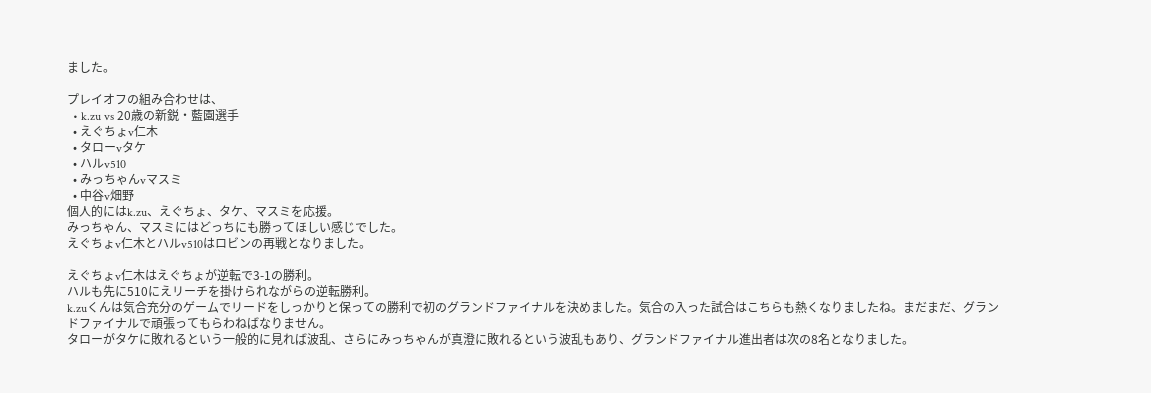ました。

プレイオフの組み合わせは、
  • k.zu vs 20歳の新鋭・藍園選手
  • えぐちょv仁木
  • タローvタケ
  • ハルv510
  • みっちゃんvマスミ
  • 中谷v畑野
個人的にはk.zu、えぐちょ、タケ、マスミを応援。
みっちゃん、マスミにはどっちにも勝ってほしい感じでした。
えぐちょv仁木とハルv510はロビンの再戦となりました。

えぐちょv仁木はえぐちょが逆転で3-1の勝利。
ハルも先に510にえリーチを掛けられながらの逆転勝利。
k.zuくんは気合充分のゲームでリードをしっかりと保っての勝利で初のグランドファイナルを決めました。気合の入った試合はこちらも熱くなりましたね。まだまだ、グランドファイナルで頑張ってもらわねばなりません。
タローがタケに敗れるという一般的に見れば波乱、さらにみっちゃんが真澄に敗れるという波乱もあり、グランドファイナル進出者は次の8名となりました。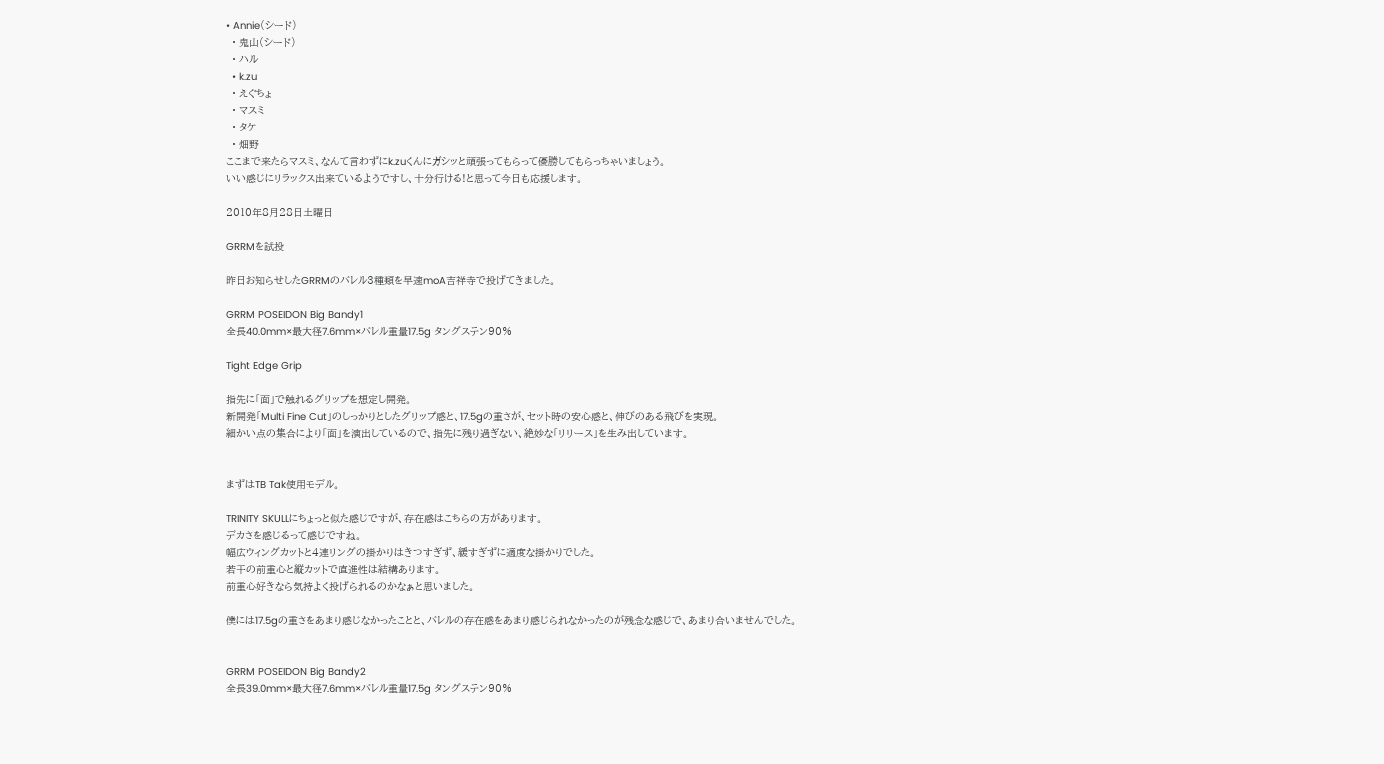• Annie(シード)
  • 鬼山(シード)
  • ハル
  • k.zu
  • えぐちょ
  • マスミ
  • タケ
  • 畑野
ここまで来たらマスミ、なんて言わずにk.zuくんにガシッと頑張ってもらって優勝してもらっちゃいましょう。
いい感じにリラックス出来ているようですし、十分行ける!と思って今日も応援します。

2010年8月28日土曜日

GRRMを試投

昨日お知らせしたGRRMのバレル3種類を早速moA吉祥寺で投げてきました。

GRRM POSEIDON Big Bandy1
全長40.0mm×最大径7.6mm×バレル重量17.5g タングステン90%

Tight Edge Grip

指先に「面」で触れるグリップを想定し開発。
新開発「Multi Fine Cut」のしっかりとしたグリップ感と、17.5gの重さが、セット時の安心感と、伸びのある飛びを実現。
細かい点の集合により「面」を演出しているので、指先に残り過ぎない、絶妙な「リリース」を生み出しています。


まずはTB Tak使用モデル。

TRINITY SKULLにちょっと似た感じですが、存在感はこちらの方があります。
デカさを感じるって感じですね。
幅広ウィングカットと4連リングの掛かりはきつすぎず、緩すぎずに適度な掛かりでした。
若干の前重心と縦カットで直進性は結構あります。
前重心好きなら気持よく投げられるのかなぁと思いました。

僕には17.5gの重さをあまり感じなかったことと、バレルの存在感をあまり感じられなかったのが残念な感じで、あまり合いませんでした。


GRRM POSEIDON Big Bandy2
全長39.0mm×最大径7.6mm×バレル重量17.5g タングステン90%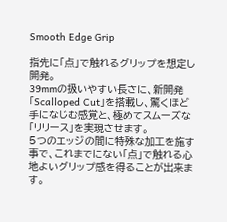Smooth Edge Grip

指先に「点」で触れるグリップを想定し開発。
39mmの扱いやすい長さに、新開発「Scalloped Cut」を搭載し、驚くほど手になじむ感覚と、極めてスムーズな「リリース」を実現させます。
5つのエッジの間に特殊な加工を施す事で、これまでにない「点」で触れる心地よいグリップ感を得ることが出来ます。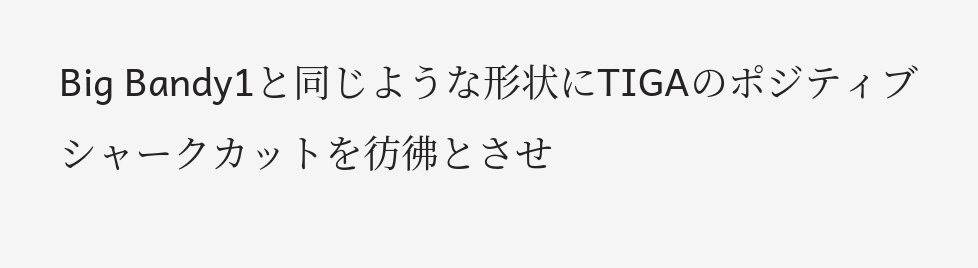Big Bandy1と同じような形状にTIGAのポジティブシャークカットを彷彿とさせ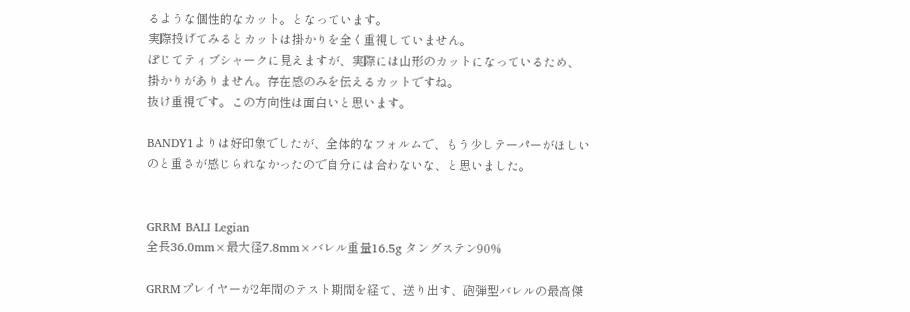るような個性的なカット。となっています。
実際投げてみるとカットは掛かりを全く重視していません。
ぽじてティブシャークに見えますが、実際には山形のカットになっているため、掛かりがありません。存在感のみを伝えるカットですね。
抜け重視です。この方向性は面白いと思います。

BANDY1よりは好印象でしたが、全体的なフォルムで、もう少しテーパーがほしいのと重さが感じられなかったので自分には合わないな、と思いました。


GRRM BALI Legian
全長36.0mm×最大径7.8mm×バレル重量16.5g タングステン90%

GRRMプレイヤーが2年間のテスト期間を経て、送り出す、砲弾型バレルの最高傑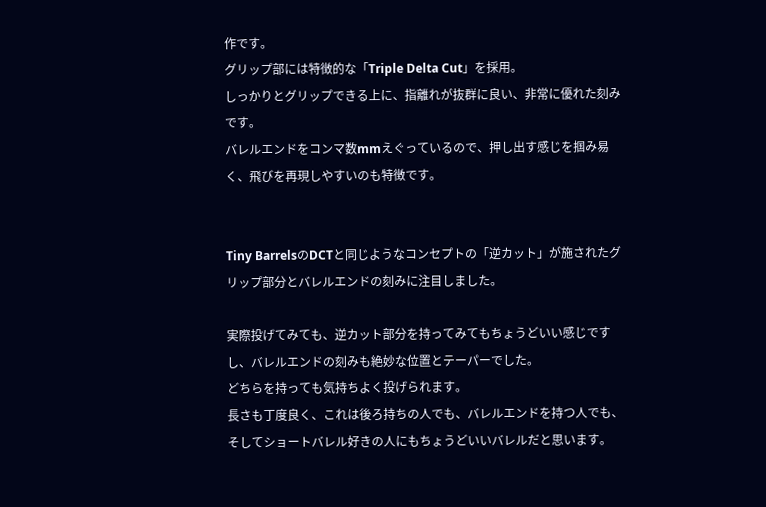作です。
グリップ部には特徴的な「Triple Delta Cut」を採用。
しっかりとグリップできる上に、指離れが抜群に良い、非常に優れた刻みです。
バレルエンドをコンマ数mmえぐっているので、押し出す感じを掴み易く、飛びを再現しやすいのも特徴です。


Tiny BarrelsのDCTと同じようなコンセプトの「逆カット」が施されたグリップ部分とバレルエンドの刻みに注目しました。

実際投げてみても、逆カット部分を持ってみてもちょうどいい感じですし、バレルエンドの刻みも絶妙な位置とテーパーでした。
どちらを持っても気持ちよく投げられます。
長さも丁度良く、これは後ろ持ちの人でも、バレルエンドを持つ人でも、そしてショートバレル好きの人にもちょうどいいバレルだと思います。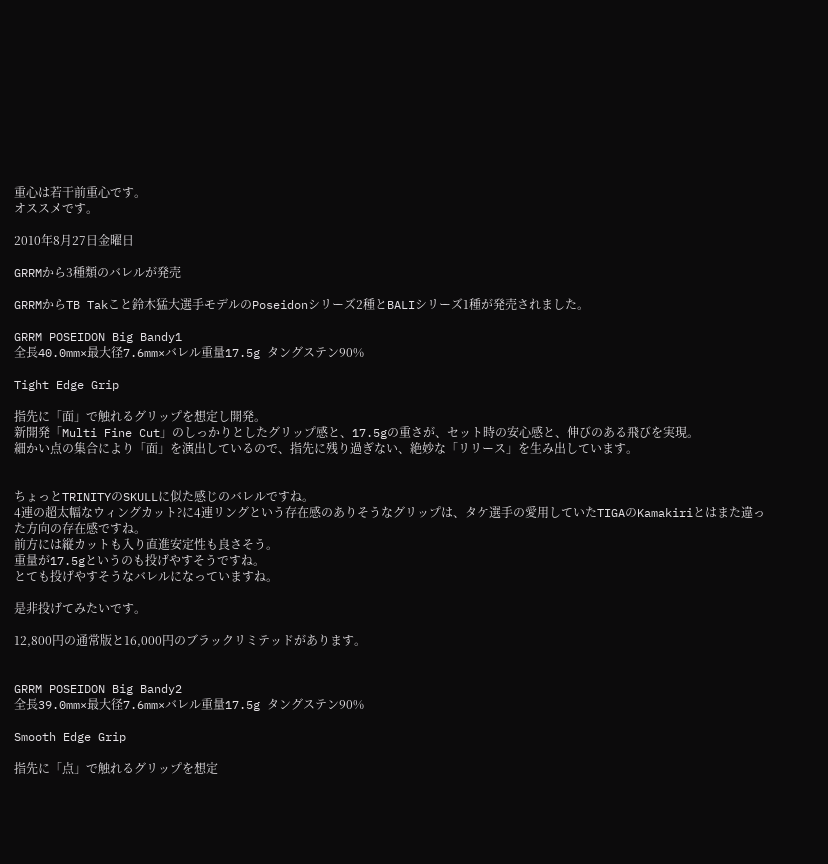重心は若干前重心です。
オススメです。

2010年8月27日金曜日

GRRMから3種類のバレルが発売

GRRMからTB Takこと鈴木猛大選手モデルのPoseidonシリーズ2種とBALIシリーズ1種が発売されました。

GRRM POSEIDON Big Bandy1
全長40.0mm×最大径7.6mm×バレル重量17.5g タングステン90%

Tight Edge Grip

指先に「面」で触れるグリップを想定し開発。
新開発「Multi Fine Cut」のしっかりとしたグリップ感と、17.5gの重さが、セット時の安心感と、伸びのある飛びを実現。
細かい点の集合により「面」を演出しているので、指先に残り過ぎない、絶妙な「リリース」を生み出しています。


ちょっとTRINITYのSKULLに似た感じのバレルですね。
4連の超太幅なウィングカット?に4連リングという存在感のありそうなグリップは、タケ選手の愛用していたTIGAのKamakiriとはまた違った方向の存在感ですね。
前方には縦カットも入り直進安定性も良さそう。
重量が17.5gというのも投げやすそうですね。
とても投げやすそうなバレルになっていますね。

是非投げてみたいです。

12,800円の通常版と16,000円のブラックリミテッドがあります。


GRRM POSEIDON Big Bandy2
全長39.0mm×最大径7.6mm×バレル重量17.5g タングステン90%

Smooth Edge Grip

指先に「点」で触れるグリップを想定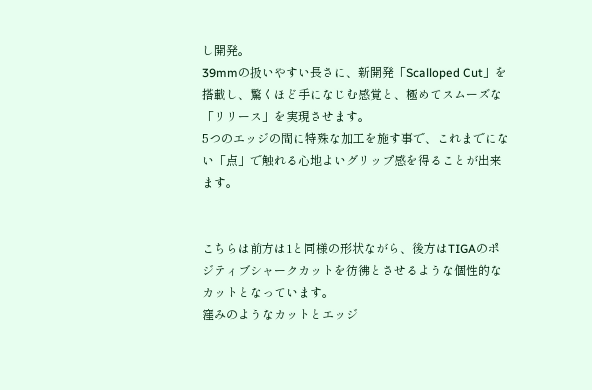し開発。
39mmの扱いやすい長さに、新開発「Scalloped Cut」を搭載し、驚くほど手になじむ感覚と、極めてスムーズな「リリース」を実現させます。
5つのエッジの間に特殊な加工を施す事で、これまでにない「点」で触れる心地よいグリップ感を得ることが出来ます。


こちらは前方は1と同様の形状ながら、後方はTIGAのポジティブシャークカットを彷彿とさせるような個性的なカットとなっています。
窪みのようなカットとエッジ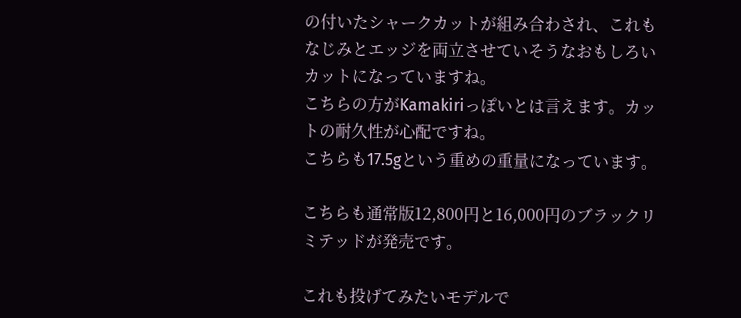の付いたシャークカットが組み合わされ、これもなじみとエッジを両立させていそうなおもしろいカットになっていますね。
こちらの方がKamakiriっぽいとは言えます。カットの耐久性が心配ですね。
こちらも17.5gという重めの重量になっています。

こちらも通常版12,800円と16,000円のブラックリミテッドが発売です。

これも投げてみたいモデルで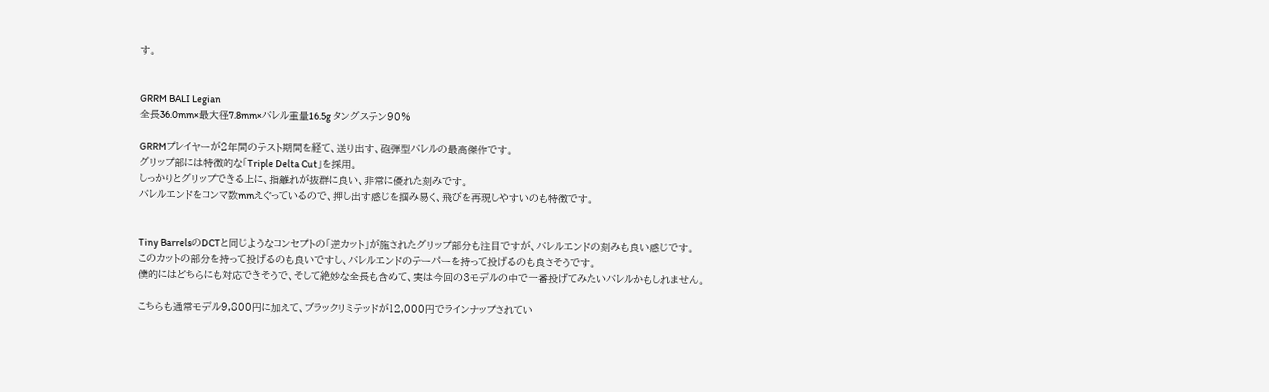す。


GRRM BALI Legian
全長36.0mm×最大径7.8mm×バレル重量16.5g タングステン90%

GRRMプレイヤーが2年間のテスト期間を経て、送り出す、砲弾型バレルの最高傑作です。
グリップ部には特徴的な「Triple Delta Cut」を採用。
しっかりとグリップできる上に、指離れが抜群に良い、非常に優れた刻みです。
バレルエンドをコンマ数mmえぐっているので、押し出す感じを掴み易く、飛びを再現しやすいのも特徴です。


Tiny BarrelsのDCTと同じようなコンセプトの「逆カット」が施されたグリップ部分も注目ですが、バレルエンドの刻みも良い感じです。
このカットの部分を持って投げるのも良いですし、バレルエンドのテーパーを持って投げるのも良さそうです。
僕的にはどちらにも対応できそうで、そして絶妙な全長も含めて、実は今回の3モデルの中で一番投げてみたいバレルかもしれません。

こちらも通常モデル9,800円に加えて、ブラックリミテッドが12,000円でラインナップされてい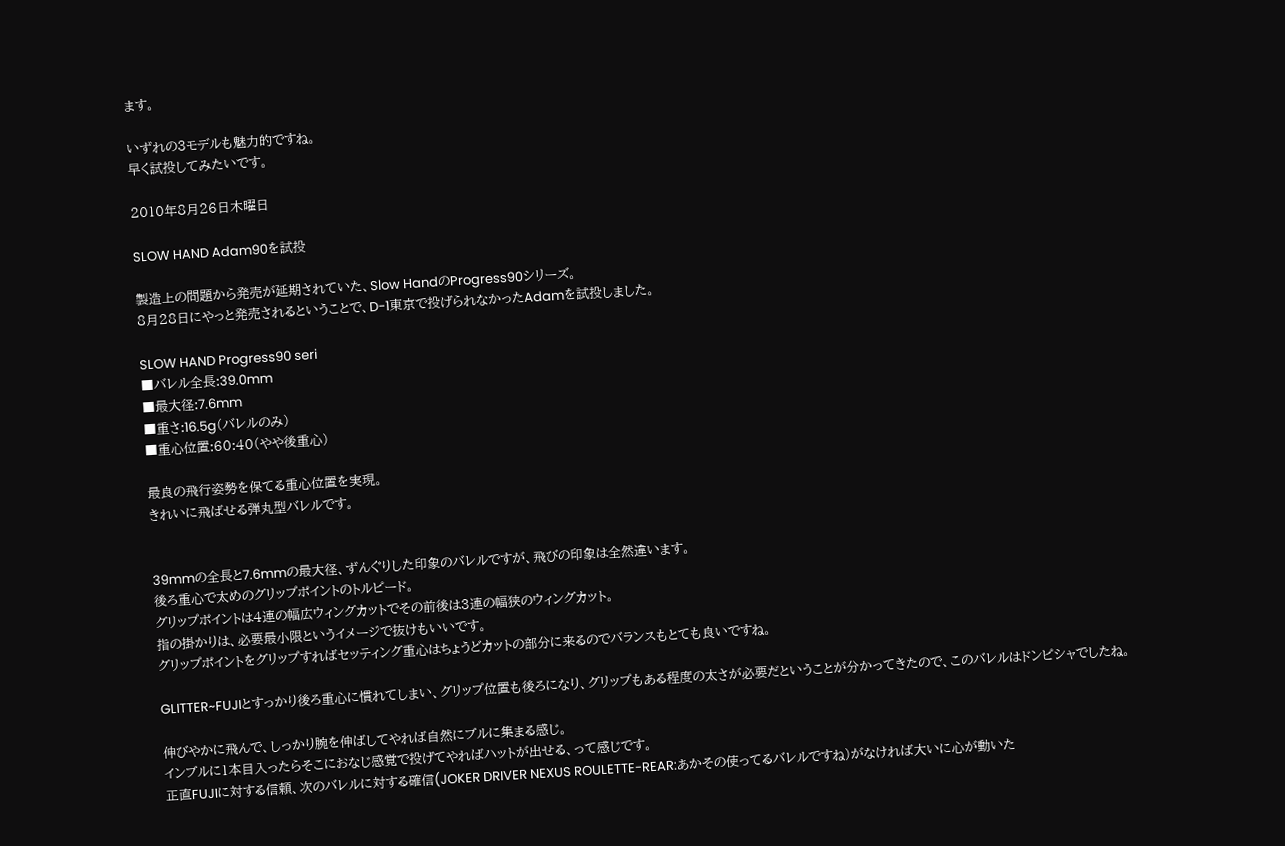ます。

いずれの3モデルも魅力的ですね。
早く試投してみたいです。

2010年8月26日木曜日

SLOW HAND Adam90を試投

製造上の問題から発売が延期されていた、Slow HandのProgress90シリーズ。
8月28日にやっと発売されるということで、D-1東京で投げられなかったAdamを試投しました。

SLOW HAND Progress90 seri
■バレル全長:39.0mm
■最大径:7.6mm
■重さ:16.5g(バレルのみ)
■重心位置:60:40(やや後重心)

最良の飛行姿勢を保てる重心位置を実現。
きれいに飛ばせる弾丸型バレルです。


39mmの全長と7.6mmの最大径、ずんぐりした印象のバレルですが、飛びの印象は全然違います。
後ろ重心で太めのグリップポイントのトルピード。
グリップポイントは4連の幅広ウィングカットでその前後は3連の幅狭のウィングカット。
指の掛かりは、必要最小限というイメージで抜けもいいです。
グリップポイントをグリップすればセッティング重心はちょうどカットの部分に来るのでバランスもとても良いですね。

GLITTER~FUJIとすっかり後ろ重心に慣れてしまい、グリップ位置も後ろになり、グリップもある程度の太さが必要だということが分かってきたので、このバレルはドンピシャでしたね。

伸びやかに飛んで、しっかり腕を伸ばしてやれば自然にブルに集まる感じ。
インブルに1本目入ったらそこにおなじ感覚で投げてやればハットが出せる、って感じです。
正直FUJIに対する信頼、次のバレルに対する確信(JOKER DRIVER NEXUS ROULETTE-REAR:あかその使ってるバレルですね)がなければ大いに心が動いた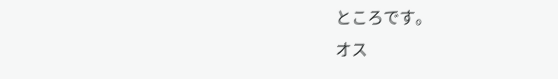ところです。
オス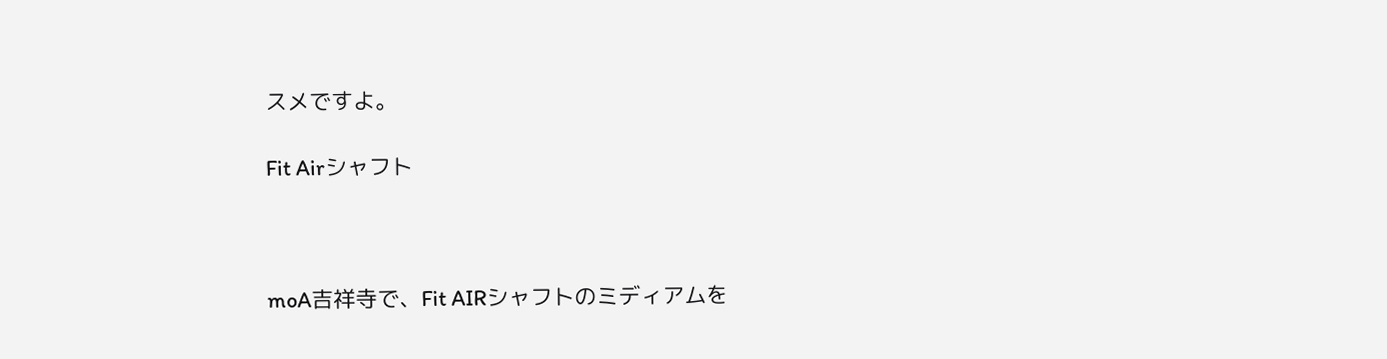スメですよ。

Fit Airシャフト



moA吉祥寺で、Fit AIRシャフトのミディアムを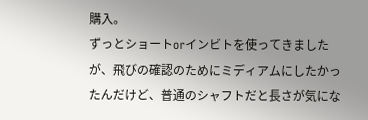購入。
ずっとショートorインビトを使ってきましたが、飛びの確認のためにミディアムにしたかったんだけど、普通のシャフトだと長さが気にな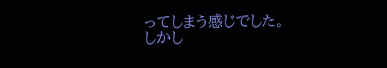ってしまう感じでした。
しかし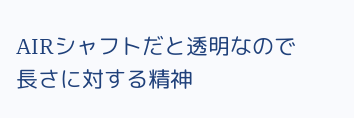AIRシャフトだと透明なので長さに対する精神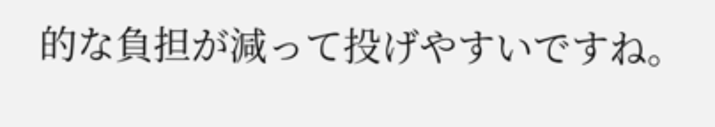的な負担が減って投げやすいですね。